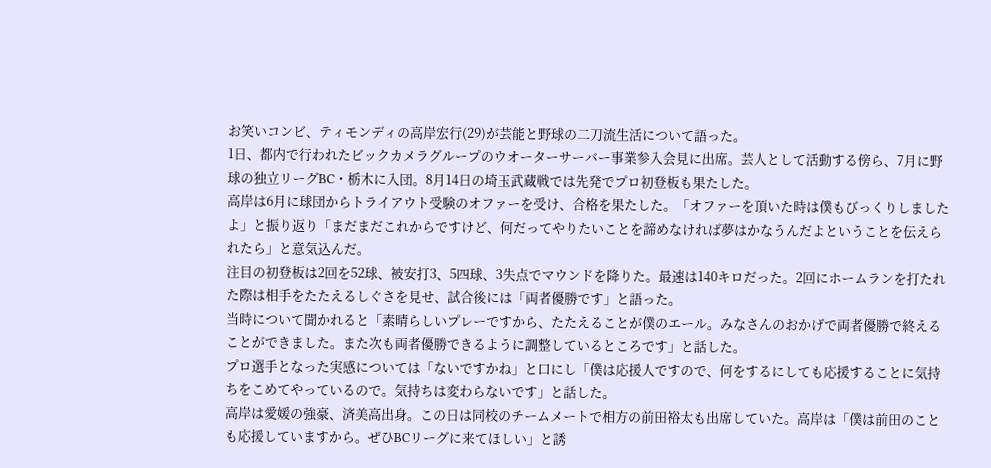お笑いコンビ、ティモンディの高岸宏行(29)が芸能と野球の二刀流生活について語った。
1日、都内で行われたビックカメラグループのウオーターサーバー事業参入会見に出席。芸人として活動する傍ら、7月に野球の独立リーグBC・栃木に入団。8月14日の埼玉武蔵戦では先発でプロ初登板も果たした。
高岸は6月に球団からトライアウト受験のオファーを受け、合格を果たした。「オファーを頂いた時は僕もびっくりしましたよ」と振り返り「まだまだこれからですけど、何だってやりたいことを諦めなければ夢はかなうんだよということを伝えられたら」と意気込んだ。
注目の初登板は2回を52球、被安打3、5四球、3失点でマウンドを降りた。最速は140キロだった。2回にホームランを打たれた際は相手をたたえるしぐさを見せ、試合後には「両者優勝です」と語った。
当時について聞かれると「素晴らしいプレーですから、たたえることが僕のエール。みなさんのおかげで両者優勝で終えることができました。また次も両者優勝できるように調整しているところです」と話した。
プロ選手となった実感については「ないですかね」と口にし「僕は応援人ですので、何をするにしても応援することに気持ちをこめてやっているので。気持ちは変わらないです」と話した。
高岸は愛媛の強豪、済美高出身。この日は同校のチームメートで相方の前田裕太も出席していた。高岸は「僕は前田のことも応援していますから。ぜひBCリーグに来てほしい」と誘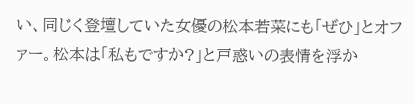い、同じく登壇していた女優の松本若菜にも「ぜひ」とオファー。松本は「私もですか?」と戸惑いの表情を浮か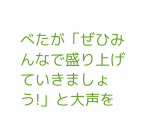べたが「ぜひみんなで盛り上げていきましょう!」と大声を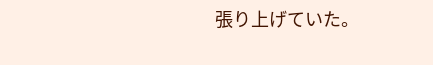張り上げていた。